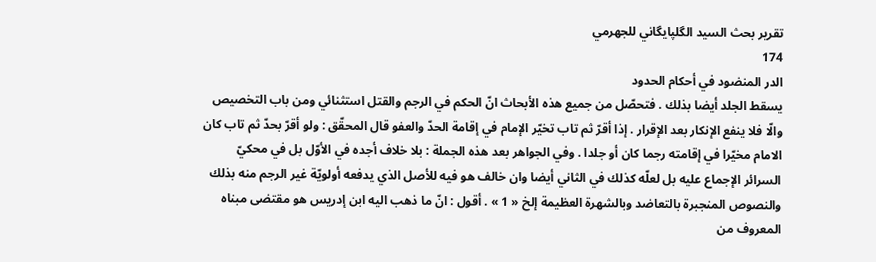تقرير بحث السيد الگلپايگاني للجهرمي
174
الدر المنضود في أحكام الحدود
يسقط الجلد أيضا بذلك . فتحصّل من جميع هذه الأبحاث انّ الحكم في الرجم والقتل استثنائي ومن باب التخصيص والّا فلا ينفع الإنكار بعد الإقرار . إذا أقرّ ثم تاب تخيّر الإمام في إقامة الحدّ والعفو قال المحقّق : ولو أقرّ بحدّ ثم تاب كان الامام مخيّرا في إقامته رجما كان أو جلدا . وفي الجواهر بعد هذه الجملة : بلا خلاف أجده في الأوّل بل في محكيّ السرائر الإجماع عليه بل لعلّه كذلك في الثاني أيضا وان خالف هو فيه للأصل الذي يدفعه أولويّة غير الرجم منه بذلك والنصوص المنجبرة بالتعاضد وبالشهرة العظيمة إلخ « 1 » . أقول : انّ ما ذهب اليه ابن إدريس هو مقتضى مبناه المعروف من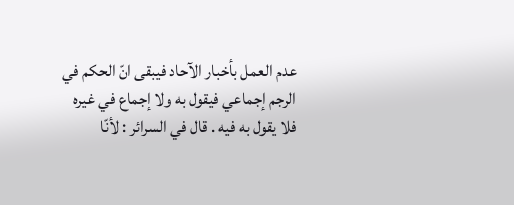عدم العمل بأخبار الآحاد فيبقى انّ الحكم في الرجم إجماعي فيقول به ولا إجماع في غيره فلا يقول به فيه . قال في السرائر : لأنّا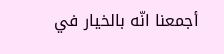أجمعنا انّه بالخيار في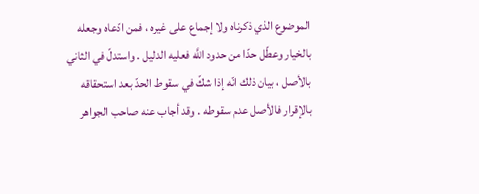الموضوع الذي ذكرناه ولا إجماع على غيره ، فمن ادّعاه وجعله بالخيار وعطّل حدّا من حدود اللَّه فعليه الدليل . واستدلّ في الثاني بالأصل ، بيان ذلك انّه إذا شكّ في سقوط الحدّ بعد استحقاقه بالإقرار فالأصل عدم سقوطه . وقد أجاب عنه صاحب الجواهر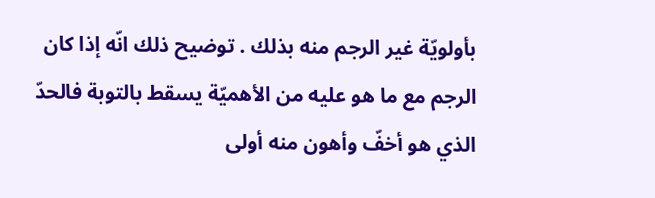بأولويّة غير الرجم منه بذلك . توضيح ذلك انّه إذا كان الرجم مع ما هو عليه من الأهميّة يسقط بالتوبة فالحدّ الذي هو أخفّ وأهون منه أولى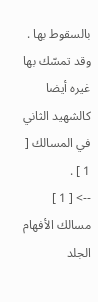بالسقوط بها . وقد تمسّك بها غيره أيضا كالشهيد الثاني في المسالك [ 1 ] .
--> [ 1 ] مسالك الأفهام الجلد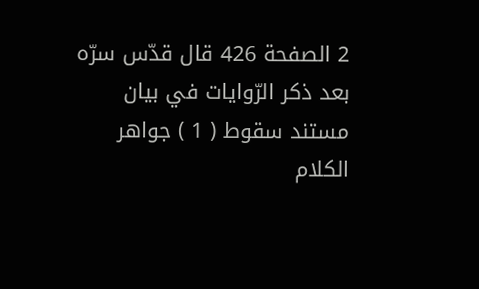2 الصفحة 426 قال قدّس سرّه بعد ذكر الرّوايات في بيان مستند سقوط ( 1 ) جواهر الكلام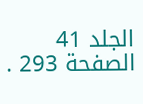الجلد 41 الصفحة 293 .